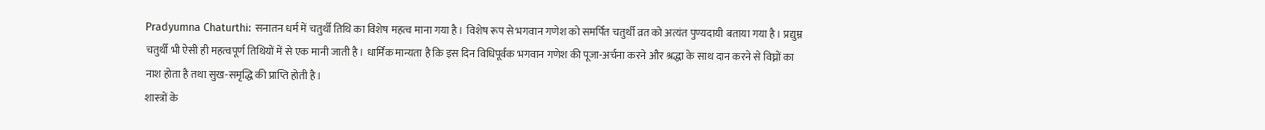Pradyumna Chaturthi: सनातन धर्म में चतुर्थी तिथि का विशेष महत्व माना गया है। विशेष रूप से भगवान गणेश को समर्पित चतुर्थी व्रत को अत्यंत पुण्यदायी बताया गया है। प्रद्युम्न चतुर्थी भी ऐसी ही महत्वपूर्ण तिथियों में से एक मानी जाती है। धार्मिक मान्यता है कि इस दिन विधिपूर्वक भगवान गणेश की पूजा-अर्चना करने और श्रद्धा के साथ दान करने से विघ्नों का नाश होता है तथा सुख-समृद्धि की प्राप्ति होती है।
शास्त्रों के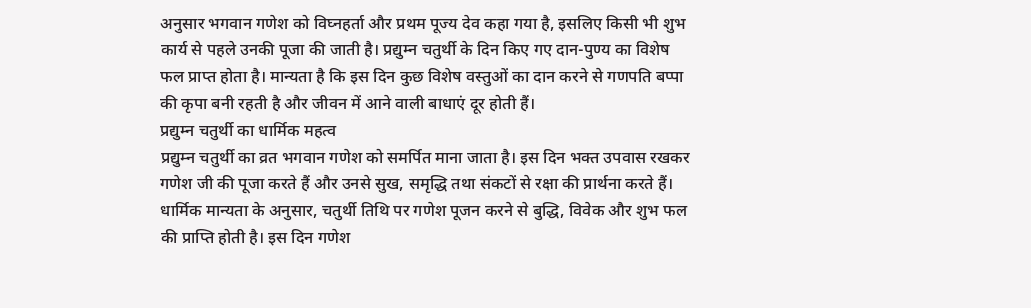अनुसार भगवान गणेश को विघ्नहर्ता और प्रथम पूज्य देव कहा गया है, इसलिए किसी भी शुभ कार्य से पहले उनकी पूजा की जाती है। प्रद्युम्न चतुर्थी के दिन किए गए दान-पुण्य का विशेष फल प्राप्त होता है। मान्यता है कि इस दिन कुछ विशेष वस्तुओं का दान करने से गणपति बप्पा की कृपा बनी रहती है और जीवन में आने वाली बाधाएं दूर होती हैं।
प्रद्युम्न चतुर्थी का धार्मिक महत्व
प्रद्युम्न चतुर्थी का व्रत भगवान गणेश को समर्पित माना जाता है। इस दिन भक्त उपवास रखकर गणेश जी की पूजा करते हैं और उनसे सुख, समृद्धि तथा संकटों से रक्षा की प्रार्थना करते हैं। धार्मिक मान्यता के अनुसार, चतुर्थी तिथि पर गणेश पूजन करने से बुद्धि, विवेक और शुभ फल की प्राप्ति होती है। इस दिन गणेश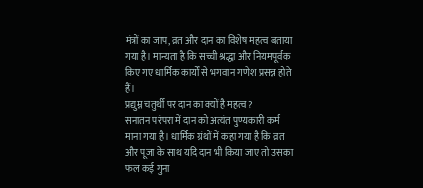मंत्रों का जाप, व्रत और दान का विशेष महत्व बताया गया है। मान्यता है कि सच्ची श्रद्धा और नियमपूर्वक किए गए धार्मिक कार्यों से भगवान गणेश प्रसन्न होते हैं।
प्रद्युम्न चतुर्थी पर दान का क्यों है महत्व?
सनातन परंपरा में दान को अत्यंत पुण्यकारी कर्म माना गया है। धार्मिक ग्रंथों में कहा गया है कि व्रत और पूजा के साथ यदि दान भी किया जाए तो उसका फल कई गुना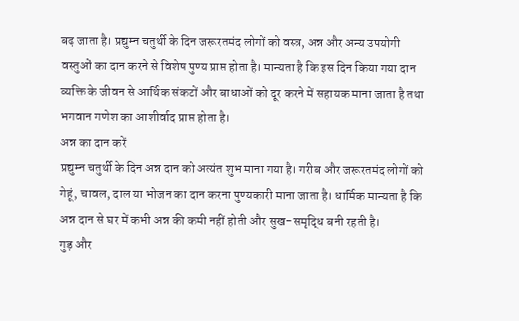बढ़ जाता है। प्रद्युम्न चतुर्थी के दिन जरूरतमंद लोगों को वस्त्र, अन्न और अन्य उपयोगी वस्तुओं का दान करने से विशेष पुण्य प्राप्त होता है। मान्यता है कि इस दिन किया गया दान व्यक्ति के जीवन से आर्थिक संकटों और बाधाओं को दूर करने में सहायक माना जाता है तथा भगवान गणेश का आशीर्वाद प्राप्त होता है।
अन्न का दान करें
प्रद्युम्न चतुर्थी के दिन अन्न दान को अत्यंत शुभ माना गया है। गरीब और जरूरतमंद लोगों को गेहूं, चावल, दाल या भोजन का दान करना पुण्यकारी माना जाता है। धार्मिक मान्यता है कि अन्न दान से घर में कभी अन्न की कमी नहीं होती और सुख-समृद्धि बनी रहती है।
गुड़ और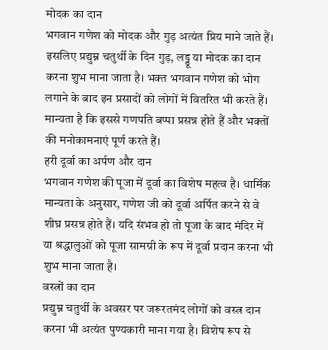मोदक का दान
भगवान गणेश को मोदक और गुड़ अत्यंत प्रिय माने जाते हैं। इसलिए प्रद्युम्न चतुर्थी के दिन गुड़, लड्डू या मोदक का दान करना शुभ माना जाता है। भक्त भगवान गणेश को भोग लगाने के बाद इन प्रसादों को लोगों में वितरित भी करते हैं। मान्यता है कि इससे गणपति बप्पा प्रसन्न होते हैं और भक्तों की मनोकामनाएं पूर्ण करते हैं।
हरी दूर्वा का अर्पण और दान
भगवान गणेश की पूजा में दूर्वा का विशेष महत्व है। धार्मिक मान्यता के अनुसार, गणेश जी को दूर्वा अर्पित करने से वे शीघ्र प्रसन्न होते हैं। यदि संभव हो तो पूजा के बाद मंदिर में या श्रद्धालुओं को पूजा सामग्री के रूप में दूर्वा प्रदान करना भी शुभ माना जाता है।
वस्त्रों का दान
प्रद्युम्न चतुर्थी के अवसर पर जरूरतमंद लोगों को वस्त्र दान करना भी अत्यंत पुण्यकारी माना गया है। विशेष रूप से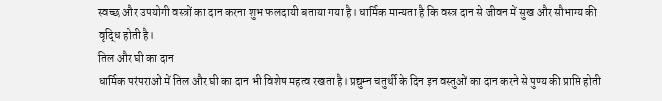स्वच्छ और उपयोगी वस्त्रों का दान करना शुभ फलदायी बताया गया है। धार्मिक मान्यता है कि वस्त्र दान से जीवन में सुख और सौभाग्य की वृद्धि होती है।
तिल और घी का दान
धार्मिक परंपराओं में तिल और घी का दान भी विशेष महत्व रखता है। प्रद्युम्न चतुर्थी के दिन इन वस्तुओं का दान करने से पुण्य की प्राप्ति होती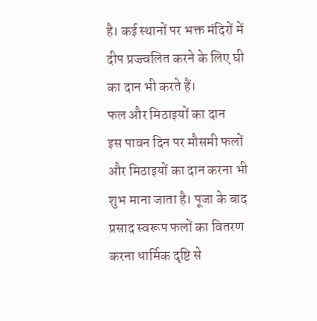है। कई स्थानों पर भक्त मंदिरों में दीप प्रज्ज्वलित करने के लिए घी का दान भी करते हैं।
फल और मिठाइयों का दान
इस पावन दिन पर मौसमी फलों और मिठाइयों का दान करना भी शुभ माना जाता है। पूजा के बाद प्रसाद स्वरूप फलों का वितरण करना धार्मिक दृष्टि से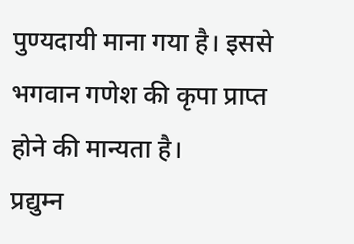पुण्यदायी माना गया है। इससे भगवान गणेश की कृपा प्राप्त होने की मान्यता है।
प्रद्युम्न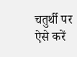चतुर्थी पर ऐसे करें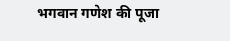भगवान गणेश की पूजा